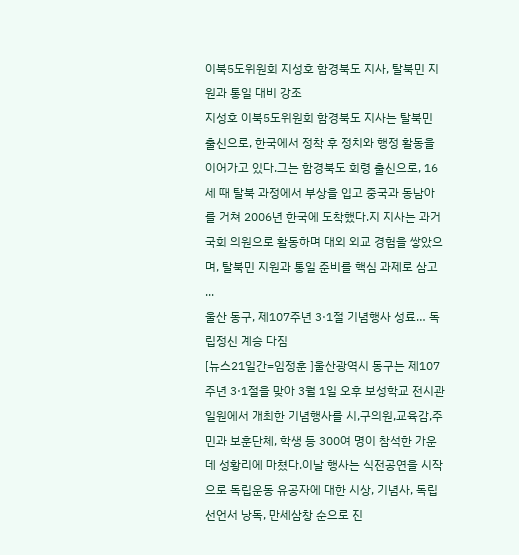이북5도위원회 지성호 함경북도 지사, 탈북민 지원과 통일 대비 강조
지성호 이북5도위원회 함경북도 지사는 탈북민 출신으로, 한국에서 정착 후 정치와 행정 활동을 이어가고 있다.그는 함경북도 회령 출신으로, 16세 때 탈북 과정에서 부상을 입고 중국과 동남아를 거쳐 2006년 한국에 도착했다.지 지사는 과거 국회 의원으로 활동하며 대외 외교 경험을 쌓았으며, 탈북민 지원과 통일 준비를 핵심 과제로 삼고 ...
울산 동구, 제107주년 3·1절 기념행사 성료… 독립정신 계승 다짐
[뉴스21일간=임정훈 ]울산광역시 동구는 제107주년 3·1절을 맞아 3월 1일 오후 보성학교 전시관 일원에서 개최한 기념행사를 시,구의원,교육감,주민과 보훈단체, 학생 등 300여 명이 참석한 가운데 성황리에 마쳤다.이날 행사는 식전공연을 시작으로 독립운동 유공자에 대한 시상, 기념사, 독립선언서 낭독, 만세삼창 순으로 진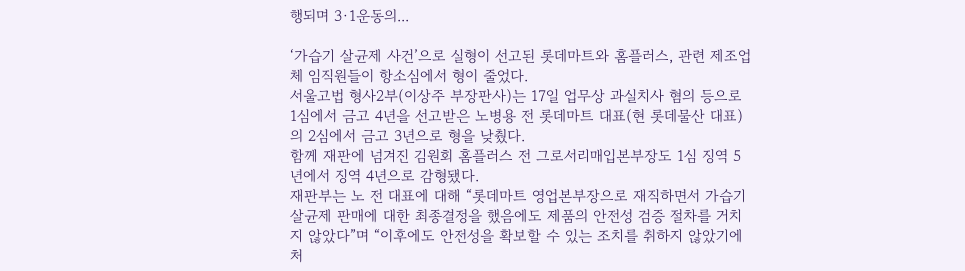행되며 3·1운동의...

‘가습기 살균제 사건’으로 실형이 선고된 롯데마트와 홈플러스, 관련 제조업체 임직원들이 항소심에서 형이 줄었다.
서울고법 형사2부(이상주 부장판사)는 17일 업무상 과실치사 혐의 등으로 1심에서 금고 4년을 선고받은 노병용 전 롯데마트 대표(현 롯데물산 대표)의 2심에서 금고 3년으로 형을 낮췄다.
함께 재판에 넘겨진 김원회 홈플러스 전 그로서리매입본부장도 1심 징역 5년에서 징역 4년으로 감형됐다.
재판부는 노 전 대표에 대해 “롯데마트 영업본부장으로 재직하면서 가습기 살균제 판매에 대한 최종결정을 했음에도 제품의 안전성 검증 절차를 거치지 않았다”며 “이후에도 안전성을 확보할 수 있는 조치를 취하지 않았기에 처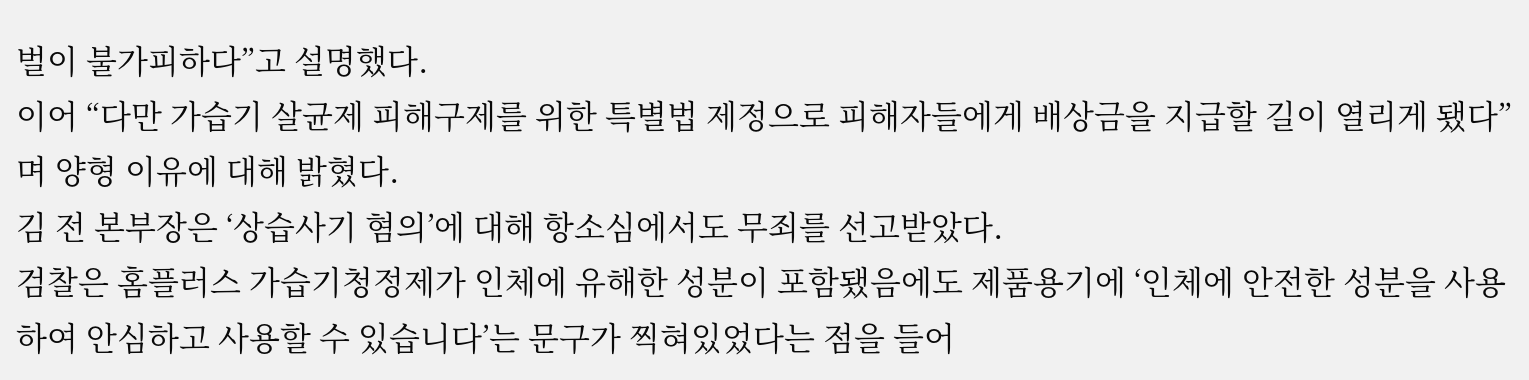벌이 불가피하다”고 설명했다.
이어 “다만 가습기 살균제 피해구제를 위한 특별법 제정으로 피해자들에게 배상금을 지급할 길이 열리게 됐다”며 양형 이유에 대해 밝혔다.
김 전 본부장은 ‘상습사기 혐의’에 대해 항소심에서도 무죄를 선고받았다.
검찰은 홈플러스 가습기청정제가 인체에 유해한 성분이 포함됐음에도 제품용기에 ‘인체에 안전한 성분을 사용하여 안심하고 사용할 수 있습니다’는 문구가 찍혀있었다는 점을 들어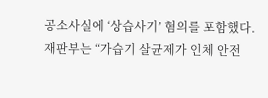공소사실에 ‘상습사기’ 혐의를 포함했다.
재판부는 “가습기 살균제가 인체 안전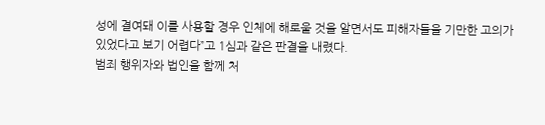성에 결여돼 이를 사용할 경우 인체에 해로울 것을 알면서도 피해자들을 기만한 고의가 있었다고 보기 어렵다”고 1심과 같은 판결을 내렸다.
범죄 행위자와 법인을 함께 처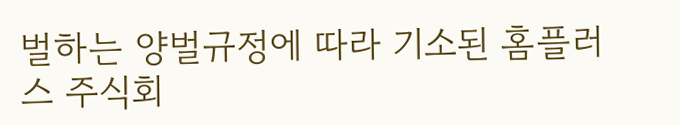벌하는 양벌규정에 따라 기소된 홈플러스 주식회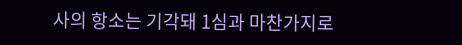사의 항소는 기각돼 1심과 마찬가지로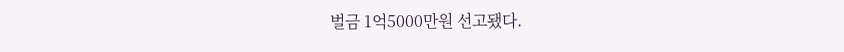벌금 1억5000만원 선고됐다.